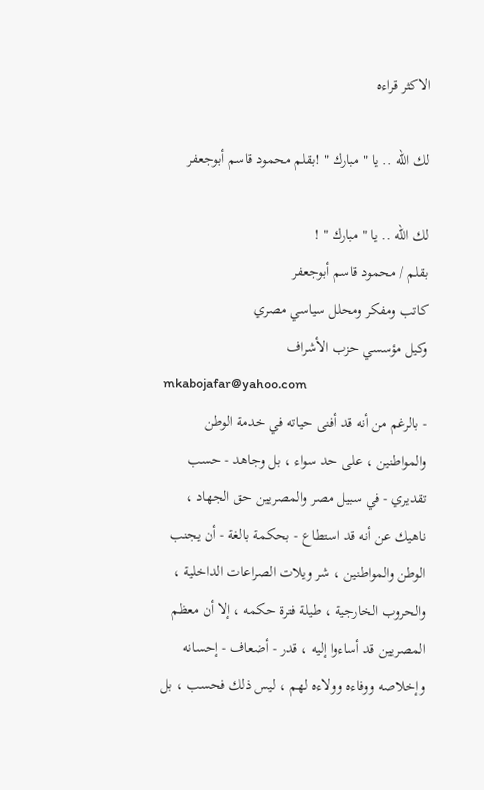الاكثر قراءه

لك الله .. يا " مبارك " !بقلم محمود قاسم أبوجعفر

لك الله .. يا " مبارك " !
بقلم / محمود قاسم أبوجعفر
كاتب ومفكر ومحلل سياسي مصري
وكيل مؤسسي حزب الأشراف
mkabojafar@yahoo.com
- بالرغم من أنه قد أفنى حياته في خدمة الوطن والمواطنين ، على حد سواء ، بل وجاهد - حسب تقديري - في سبيل مصر والمصريين حق الجهاد ، ناهيك عن أنه قد استطاع - بحكمة بالغة - أن يجنب الوطن والمواطنين ، شر ويلات الصراعات الداخلية ، والحروب الخارجية ، طيلة فترة حكمه ، إلا أن معظم المصريين قد أساءوا إليه ، قدر - أضعاف - إحسانه وإخلاصه ووفاءه وولاءه لهم ، ليس ذلك فحسب ، بل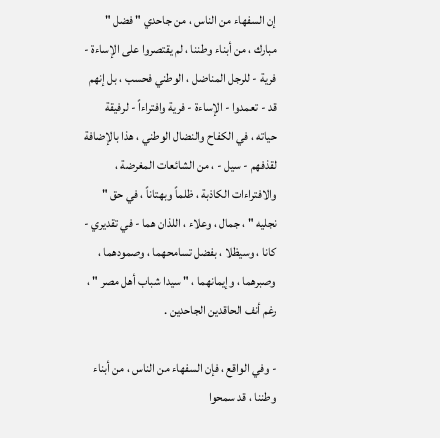إن السفهاء من الناس ، من جاحدي " فضل " مبارك ، من أبناء وطننا ، لم يقتصروا على الإساءة - فرية - للرجل المناضل ، الوطني فحسب ، بل إنهم قد - تعمدوا - الإساءة - فرية وافتراءاً - لرفيقة حياته ، في الكفاح والنضال الوطني ، هذا بالإضافة لقذفهم - سيل - ، من الشائعات المغرضة ، والافتراءات الكاذبة ، ظلماً وبهتاناً ، في حق " نجليه " ، جمال ، وعلاء ، اللذان هما - في تقديري - كانا ، وسيظلا ، بفضل تسامحهما ، وصمودهما ، وصبرهما ، وإيمانهما ، " سيدا شباب أهل مصر " ، رغم أنف الحاقدين الجاحدين .

- وفي الواقع ، فإن السفهاء من الناس ، من أبناء وطننا ، قد سمحوا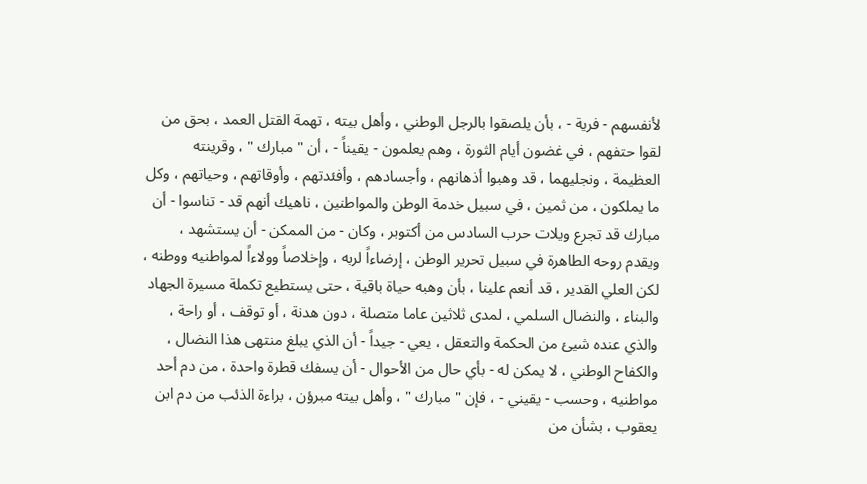لأنفسهم - فرية - ، بأن يلصقوا بالرجل الوطني ، وأهل بيته ، تهمة القتل العمد ، بحق من لقوا حتفهم ، في غضون أيام الثورة ، وهم يعلمون - يقيناً - ، أن " مبارك " ، وقرينته العظيمة ، ونجليهما ، قد وهبوا أذهانهم ، وأجسادهم ، وأفئدتهم ، وأوقاتهم ، وحياتهم ، وكل ما يملكون ، من ثمين ، في سبيل خدمة الوطن والمواطنين ، ناهيك أنهم قد - تناسوا - أن مبارك قد تجرع ويلات حرب السادس من أكتوبر ، وكان - من الممكن - أن يستشهد ، ويقدم روحه الطاهرة في سبيل تحرير الوطن ، إرضاءاً لربه ، وإخلاصاً وولاءاً لمواطنيه ووطنه ، لكن العلي القدير ، قد أنعم علينا ، بأن وهبه حياة باقية ، حتى يستطيع تكملة مسيرة الجهاد والبناء ، والنضال السلمي ، لمدى ثلاثين عاما متصلة ، دون هدنة ، أو توقف ، أو راحة ، والذي عنده شيئ من الحكمة والتعقل ، يعي - جيداً - أن الذي يبلغ منتهى هذا النضال ، والكفاح الوطني ، لا يمكن له - بأي حال من الأحوال - أن يسفك قطرة واحدة ، من دم أحد مواطنيه ، وحسب - يقيني - ، فإن " مبارك " ، وأهل بيته مبرؤن ، براءة الذئب من دم ابن يعقوب ، بشأن من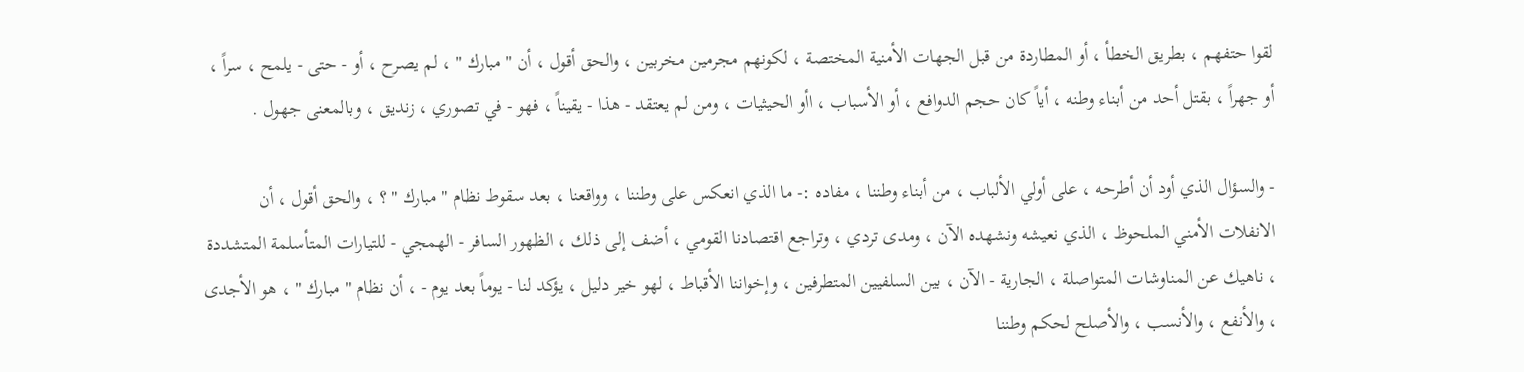لقوا حتفهم ، بطريق الخطأ ، أو المطاردة من قبل الجهات الأمنية المختصة ، لكونهم مجرمين مخربين ، والحق أقول ، أن " مبارك " ، لم يصرح ، أو - حتى - يلمح ، سراً ، أو جهراً ، بقتل أحد من أبناء وطنه ، أياً كان حجم الدوافع ، أو الأسباب ، اأو الحيثيات ، ومن لم يعتقد - هذا - يقيناً ، فهو - في تصوري ، زنديق ، وبالمعنى جهول .

- والسؤال الذي أود أن أطرحه ، على أولي الألباب ، من أبناء وطننا ، مفاده :- ما الذي انعكس على وطننا ، وواقعنا ، بعد سقوط نظام " مبارك " ؟ ، والحق أقول ، أن الانفلات الأمني الملحوظ ، الذي نعيشه ونشهده الآن ، ومدى تردي ، وتراجع اقتصادنا القومي ، أضف إلى ذلك ، الظهور السافر - الهمجي - للتيارات المتأسلمة المتشددة ، ناهيك عن المناوشات المتواصلة ، الجارية - الآن ، بين السلفيين المتطرفين ، وإخواننا الأقباط ، لهو خير دليل ، يؤكد لنا - يوماً بعد يوم - ، أن نظام " مبارك " ، هو الأجدى ، والأنفع ، والأنسب ، والأصلح لحكم وطننا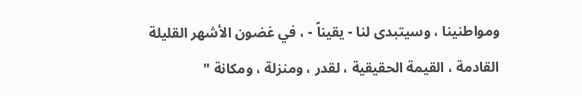ومواطنينا ، وسيتبدى لنا - يقيناً - ، في غضون الأشهر القليلة القادمة ، القيمة الحقيقية ، لقدر ، ومنزلة ، ومكانة "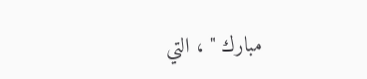مبارك " ، التي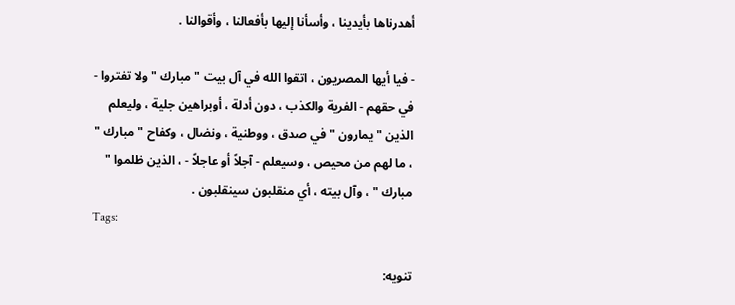أهدرناها بأيدينا ، وأسأنا إليها بأفعالنا ، وأقوالنا .

- فيا أيها المصريون ، اتقوا الله في آل بيت " مبارك " ولا تفتروا - في حقهم - الفرية والكذب ، دون أدلة ، أوبراهين جلية ، وليعلم الذين " يمارون " في صدق ، ووطنية ، ونضال ، وكفاح " مبارك " ، ما لهم من محيص ، وسيعلم - آجلاً أو عاجلاً - ، الذين ظلموا " مبارك " ، وآل بيته ، أي منقلبون سينقلبون .
Tags:

تنويه: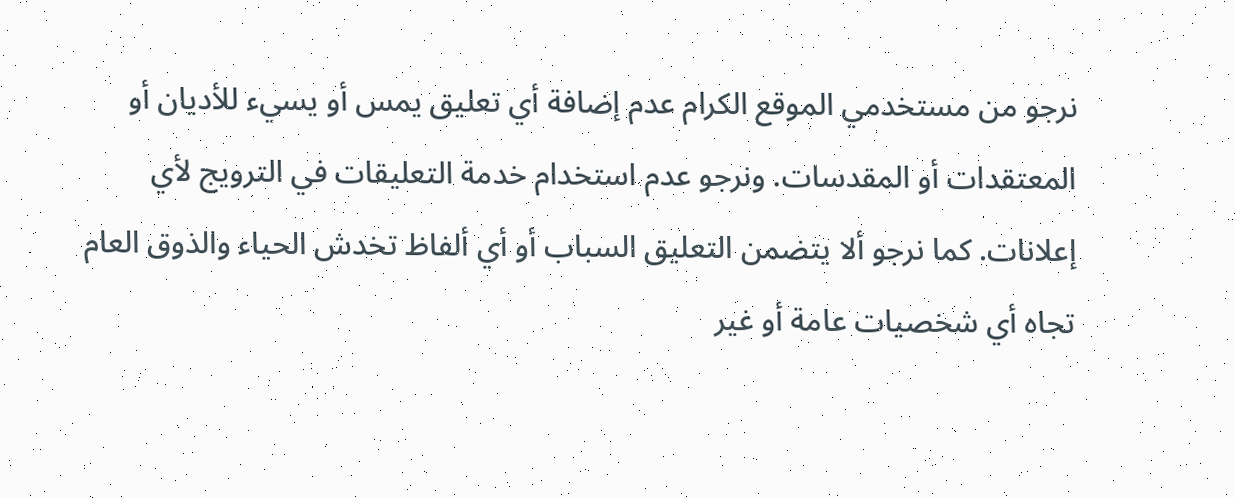نرجو من مستخدمي الموقع الكرام عدم إضافة أي تعليق يمس أو يسيء للأديان أو المعتقدات أو المقدسات. ونرجو عدم استخدام خدمة التعليقات في الترويج لأي إعلانات. كما نرجو ألا يتضمن التعليق السباب أو أي ألفاظ تخدش الحياء والذوق العام تجاه أي شخصيات عامة أو غير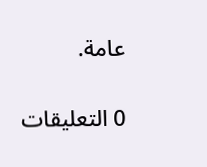عامة.

0 التعليقات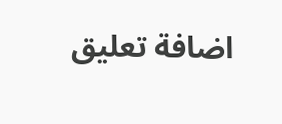اضافة تعليق